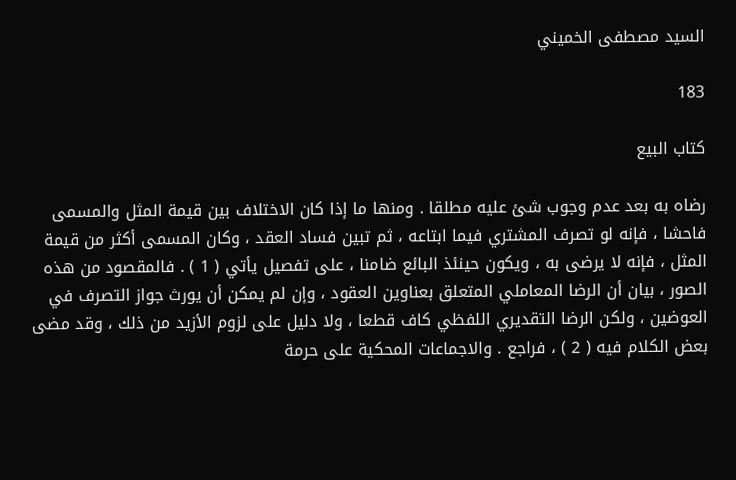السيد مصطفى الخميني

183

كتاب البيع

رضاه به بعد عدم وجوب شئ عليه مطلقا . ومنها ما إذا كان الاختلاف بين قيمة المثل والمسمى فاحشا ، فإنه لو تصرف المشتري فيما ابتاعه ، ثم تبين فساد العقد ، وكان المسمى أكثر من قيمة المثل ، فإنه لا يرضى به ، ويكون حينئذ البائع ضامنا ، على تفصيل يأتي ( 1 ) . فالمقصود من هذه الصور ، بيان أن الرضا المعاملي المتعلق بعناوين العقود ، وإن لم يمكن أن يورث جواز التصرف في العوضين ، ولكن الرضا التقديري اللفظي كاف قطعا ، ولا دليل على لزوم الأزيد من ذلك ، وقد مضى بعض الكلام فيه ( 2 ) ، فراجع . والاجماعات المحكية على حرمة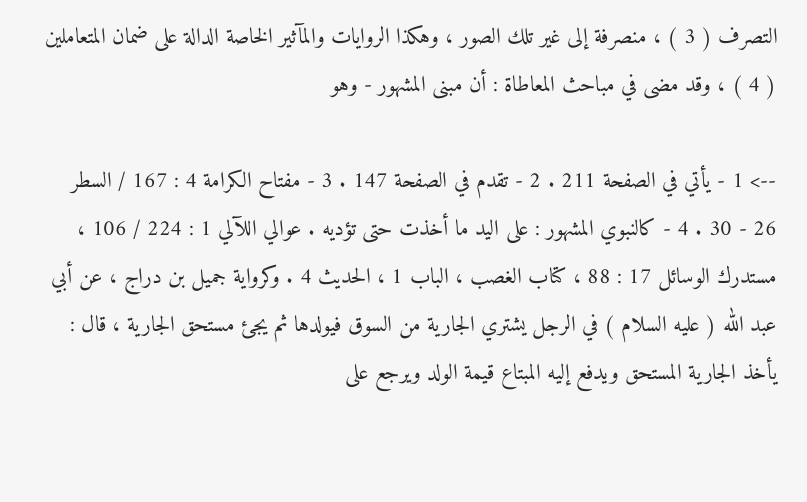التصرف ( 3 ) ، منصرفة إلى غير تلك الصور ، وهكذا الروايات والمآثير الخاصة الدالة على ضمان المتعاملين ( 4 ) ، وقد مضى في مباحث المعاطاة : أن مبنى المشهور - وهو

--> 1 - يأتي في الصفحة 211 . 2 - تقدم في الصفحة 147 . 3 - مفتاح الكرامة 4 : 167 / السطر 26 - 30 . 4 - كالنبوي المشهور : على اليد ما أخذت حتى تؤديه . عوالي اللآلي 1 : 224 / 106 ، مستدرك الوسائل 17 : 88 ، كتاب الغصب ، الباب 1 ، الحديث 4 . وكرواية جميل بن دراج ، عن أبي عبد الله ( عليه السلام ) في الرجل يشتري الجارية من السوق فيولدها ثم يجئ مستحق الجارية ، قال : يأخذ الجارية المستحق ويدفع إليه المبتاع قيمة الولد ويرجع على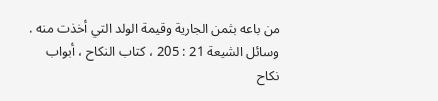من باعه بثمن الجارية وقيمة الولد التي أخذت منه . وسائل الشيعة 21 : 205 ، كتاب النكاح ، أبواب نكاح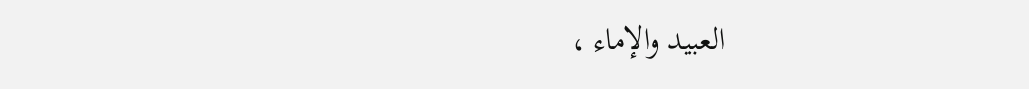العبيد والإماء ،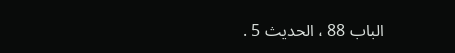الباب 88 ، الحديث 5 .